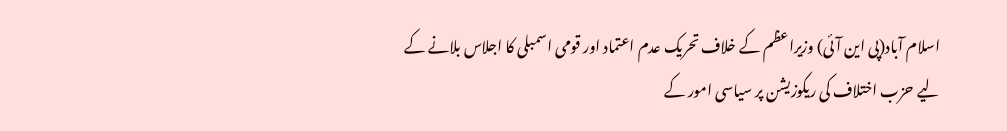اسلام آباد(پی این آئی) وزیراعظم کے خلاف تحریک عدم اعتماد اور قومی اسمبلی کا اجلاس بلانے کے لیے حزب اختلاف کی ریکوزیشن پر سیاسی امور کے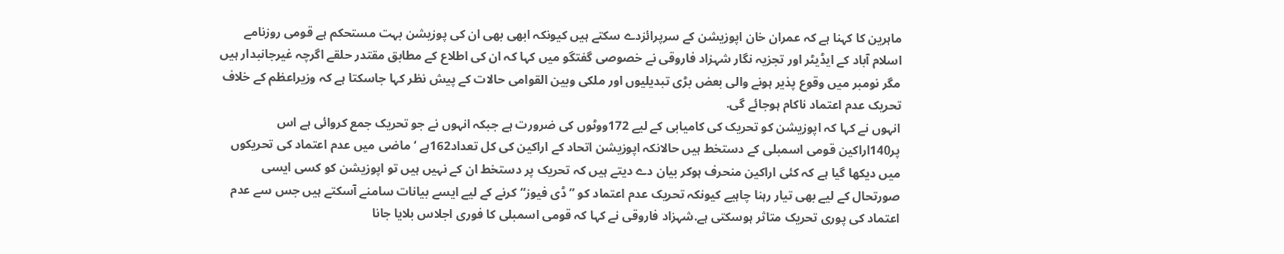ماہرین کا کہنا ہے کہ عمران خان اپوزیشن کے سرپرائزدے سکتے ہیں کیونکہ ابھی بھی ان کی پوزیشن بہت مستحکم ہے قومی روزنامے اسلام آباد کے ایڈیٹر اور تجزیہ نگار شہزاد فاروقی نے خصوصی گفتگو میں کہا کہ ان کی اطلاع کے مطابق مقتدر حلقے اگرچہ غیرجانبدار ہیں مگر نومبر میں وقوع پذیر ہونے والی بعض بڑی تبدیلیوں اور ملکی وبین القوامی حالات کے پیش نظر کہا جاسکتا ہے کہ وزیراعظم کے خلاف تحریک عدم اعتماد ناکام ہوجائے گی.
انہوں نے کہا کہ اپوزیشن کو تحریک کی کامیابی کے لیے 172ووٹوں کی ضرورت ہے جبکہ انہوں نے جو تحریک جمع کروائی ہے اس پر140اراکین قومی اسمبلی کے دستخط ہیں حالانکہ اپوزیشن اتحاد کے اراکین کی کل تعداد162ہے ‘ماضی میں عدم اعتماد کی تحریکوں میں دیکھا گیا ہے کہ کئی اراکین منحرف ہوکر بیان دے دیتے ہیں کہ تحریک پر دستخط ان کے نہیں ہیں تو اپوزیشن کو کسی ایسی صورتحال کے لیے بھی تیار رہنا چاہیے کیونکہ تحریک عدم اعتماد کو ”ڈی فیوز“کرنے کے لیے ایسے بیانات سامنے آسکتے ہیں جس سے عدم اعتماد کی پوری تحریک متاثر ہوسکتی ہے.شہزاد فاروقی نے کہا کہ قومی اسمبلی کا فوری اجلاس بلایا جانا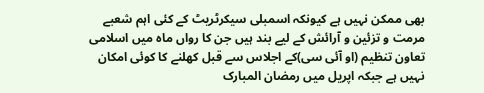بھی ممکن نہیں ہے کیونکہ اسمبلی سیکرٹریٹ کے کئی اہم شعبے مرمت و تزئین و آرائش کے لیے بند ہیں جن کا رواں ماہ میں اسلامی تعاون تنظیم (او آئی سی)کے اجلاس سے قبل کھلنے کا کوئی امکان نہیں ہے جبکہ اپریل میں رمضان المبارک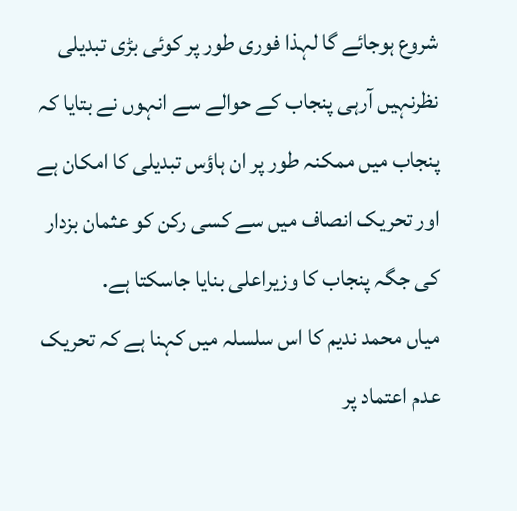شروع ہوجائے گا لہذا فوری طور پر کوئی بڑی تبدیلی نظرنہیں آرہی پنجاب کے حوالے سے انہوں نے بتایا کہ پنجاب میں ممکنہ طور پر ان ہاؤس تبدیلی کا امکان ہے اور تحریک انصاف میں سے کسی رکن کو عثمان بزدار کی جگہ پنجاب کا وزیراعلی بنایا جاسکتا ہے.
میاں محمد ندیم کا اس سلسلہ میں کہنا ہے کہ تحریک عدم اعتماد پر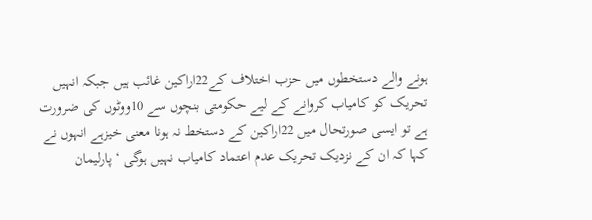ہونے والے دستخطوں میں حزب اختلاف کے22اراکین غائب ہیں جبکہ انہیں تحریک کو کامیاب کروانے کے لیے حکومتی بنچوں سے 10ووٹوں کی ضرورت ہے تو ایسی صورتحال میں 22اراکین کے دستخط نہ ہونا معنی خیزہے انہوں نے کہا کہ ان کے نزدیک تحریک عدم اعتماد کامیاب نہیں ہوگی ‘ پارلیمان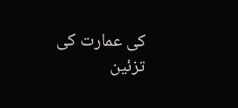کی عمارت کی تزئین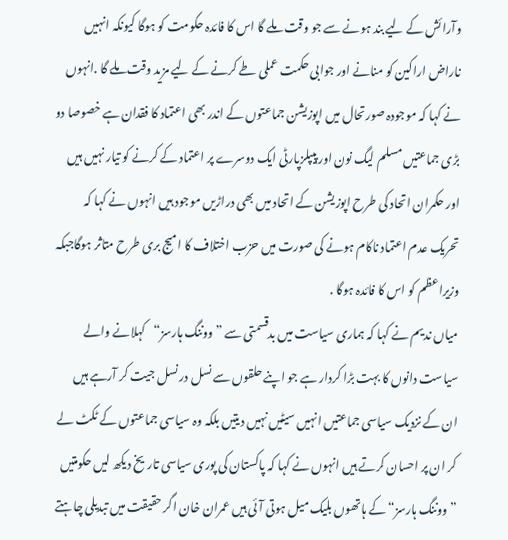وآرائش کے لیے بند ہونے سے جو وقت ملے گا اس کا فائدہ حکومت کو ہوگا کیونکہ انہیں ناراض اراکین کو منانے اور جوابی حکمت عملی طے کرنے کے لیے مزید وقت ملے گا .انہوں نے کہا کہ موجودہ صورتحال میں اپوزیشن جماعتوں کے اندر بھی اعتماد کا فقدان ہے خصوصا دو بڑی جماعتیں مسلم لیگ نون اور پیپلزپارٹی ایک دوسرے پر اعتماد کے کرنے کو تیار نہیں ہیں اور حکمران اتحاد کی طرح اپوزیشن کے اتحاد میں بھی دراڑیں موجود ہیں انہوں نے کہا کہ تحریک عدم اعتماد ناکام ہونے کی صورت میں حزب اختلاف کا امیج بری طرح متاثر ہوگاجبکہ وزیراعظم کو اس کا فائدہ ہوگا .
میاں ندیم نے کہا کہ ہماری سیاست میں بدقسمتی سے ”ووننگ ہارسز“کہلانے والے سیاست دانوں کا بہت بڑا کردار ہے جو اپنے حلقوں سے نسل در نسل جیت کر آرہے ہیں ان کے نزدیک سیاسی جماعتیں انہیں سیٹیں نہیں دیتیں بلکہ وہ سیاسی جماعتوں کے ٹکٹ لے کر ان پر احسان کرتے ہیں انہوں نے کہا کہ پاکستان کی پوری سیاسی تاریخ دیکھ لیں حکومتیں ”ووننگ ہارسز“کے ہاتھوں بلیک میل ہوتی آئی ہیں عمران خان اگر حقیقت میں تبدیلی چاہتے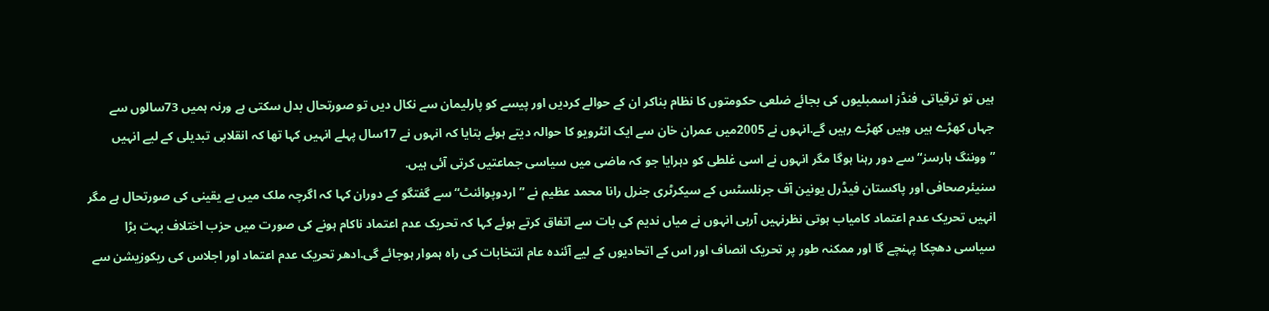ہیں تو ترقیاتی فنڈز اسمبلیوں کی بجائے ضلعی حکومتوں کا نظام بناکر ان کے حوالے کردیں اور پیسے کو پارلیمان سے نکال دیں تو صورتحال بدل سکتی ہے ورنہ ہمیں 73سالوں سے جہاں کھڑے ہیں وہیں کھڑے رہیں گے.انہوں نے 2005میں عمران خان سے ایک انٹرویو کا حوالہ دیتے ہوئے بتایا کہ انہوں نے 17سال پہلے انہیں کہا تھا کہ انقلابی تبدیلی کے لیے انہیں ”ووننگ ہارسز“سے دور رہنا ہوگا مگر انہوں نے اسی غلطی کو دہرایا جو کہ ماضی میں سیاسی جماعتیں کرتی آئی ہیں.
سنیئرصحافی اور پاکستان فیڈرل یونین آف جرنلسٹس کے سیکرٹری جنرل رانا محمد عظیم نے ”اردوپوائنٹ“سے گفتگو کے دوران کہا کہ اگرچہ ملک میں بے یقینی کی صورتحال ہے مگر انہیں تحریک عدم اعتماد کامیاب ہوتی نظرنہیں آرہی انہوں نے میاں ندیم کی بات سے اتفاق کرتے ہوئے کہا کہ تحریک عدم اعتماد ناکام ہونے کی صورت میں حزب اختلاف بہت بڑا سیاسی دھچکا پہنچے گا اور ممکنہ طور پر تحریک انصاف اور اس کے اتحادیوں کے لیے آئندہ عام انتخابات کی راہ ہموار ہوجائے گی.ادھر تحریک عدم اعتماد اور اجلاس کی ریکوزیشن سے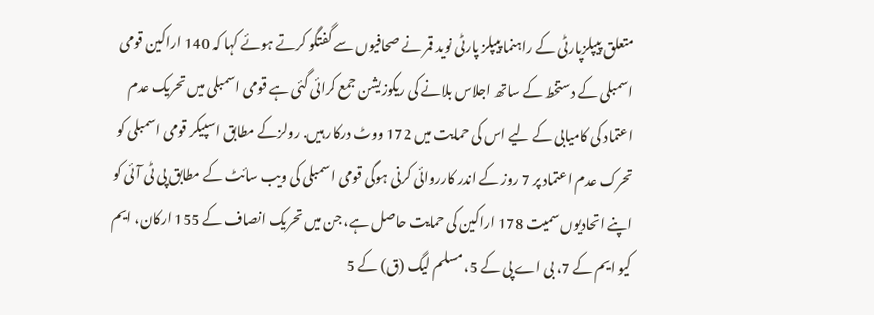متعلق پیپلزپارٹی کے راہنما پیپلز پارٹی نوید قمر نے صحافیوں سے گفتگو کرتے ہوئے کہا کہ 140 اراکین قومی اسمبلی کے دستخط کے ساتھ اجلاس بلانے کی ریکوزیشن جمع کرائی گئی ہے قومی اسمبلی میں تحریک عدم اعتماد کی کامیابی کے لیے اس کی حمایت میں 172 ووٹ درکار ہیں. رولزکے مطابق اسپیکر قومی اسمبلی کو تحرک عدم اعتماد پر 7 روز کے اندر کارروائی کرنی ہوگی قومی اسمبلی کی ویب سائٹ کے مطابق پی ٹی آئی کو اپنے اتحادیوں سمیت 178 اراکین کی حمایت حاصل ہے، جن میں تحریک انصاف کے 155 ارکان، ایم کیو ایم کے 7، بی اے پی کے 5، مسلم لیگ (ق) کے 5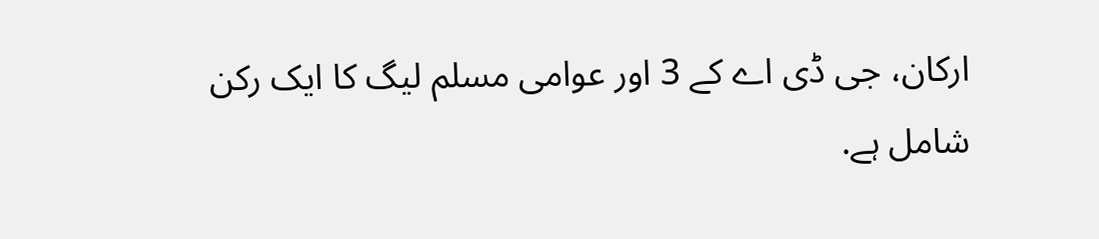ارکان، جی ڈی اے کے 3 اور عوامی مسلم لیگ کا ایک رکن شامل ہے.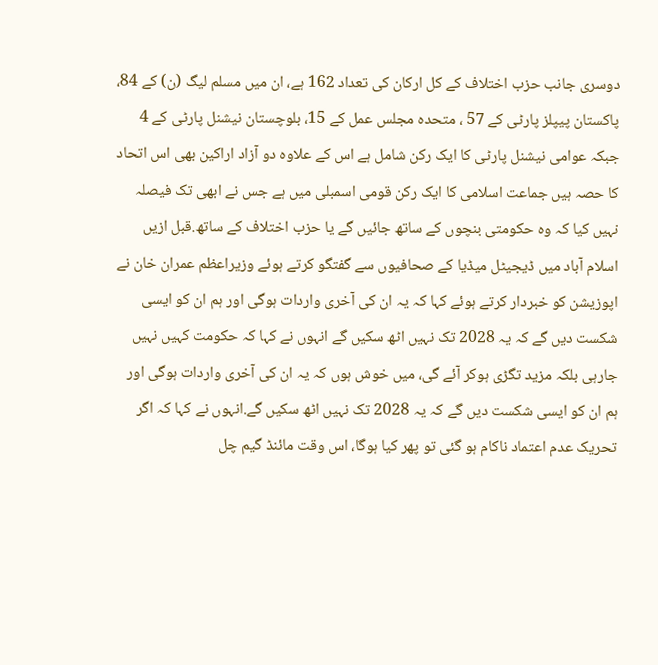دوسری جانب حزب اختلاف کے کل ارکان کی تعداد 162 ہے، ان میں مسلم لیگ (ن) کے 84، پاکستان پیپلز پارٹی کے 57 ، متحدہ مجلس عمل کے 15، بلوچستان نیشنل پارٹی کے 4 جبکہ عوامی نیشنل پارٹی کا ایک رکن شامل ہے اس کے علاوہ دو آزاد اراکین بھی اس اتحاد کا حصہ ہیں جماعت اسلامی کا ایک رکن قومی اسمبلی میں ہے جس نے ابھی تک فیصلہ نہیں کیا کہ وہ حکومتی بنچوں کے ساتھ جائیں گے یا حزب اختلاف کے ساتھ.قبل ازیں اسلام آباد میں ڈیجیٹل میڈیا کے صحافیوں سے گفتگو کرتے ہوئے وزیراعظم عمران خان نے اپوزیشن کو خبردار کرتے ہوئے کہا کہ یہ ان کی آخری واردات ہوگی اور ہم ان کو ایسی شکست دیں گے کہ یہ 2028 تک نہیں اٹھ سکیں گے انہوں نے کہا کہ حکومت کہیں نہیں جارہی بلکہ مزید تگڑی ہوکر آئے گی، میں خوش ہوں کہ یہ ان کی آخری واردات ہوگی اور ہم ان کو ایسی شکست دیں گے کہ یہ 2028 تک نہیں اٹھ سکیں گے.انہوں نے کہا کہ اگر تحریک عدم اعتماد ناکام ہو گئی تو پھر کیا ہوگا، اس وقت مائنڈ گیم چل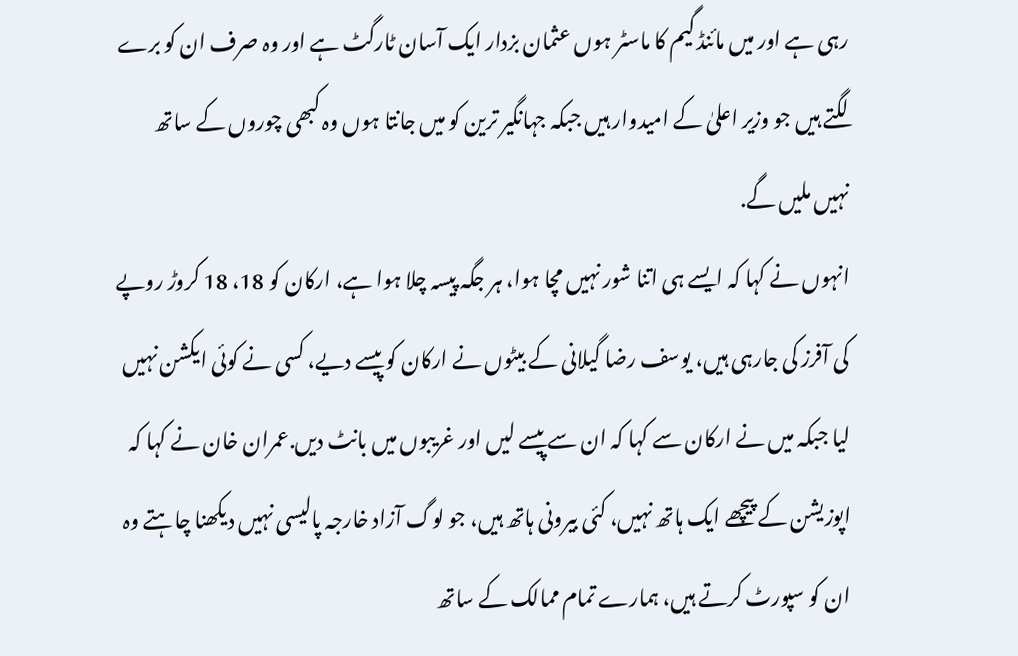رہی ہے اور میں مائنڈ گیم کا ماسٹر ہوں عثمان بزدار ایک آسان ٹارگٹ ہے اور وہ صرف ان کو برے لگتے ہیں جو وزیر اعلیٰ کے امیدوار ہیں جبکہ جہانگیر ترین کو میں جانتا ہوں وہ کبھی چوروں کے ساتھ نہیں ملیں گے.
انہوں نے کہا کہ ایسے ہی اتنا شور نہیں مچا ہوا، ہر جگہ پیسہ چلا ہوا ہے، ارکان کو 18، 18 کروڑ روپے کی آفرز کی جارہی ہیں، یوسف رضا گیلانی کے بیٹوں نے ارکان کو پیسے دیے، کسی نے کوئی ایکشن نہیں لیا جبکہ میں نے ارکان سے کہا کہ ان سے پیسے لیں اور غریبوں میں بانٹ دیں.عمران خان نے کہا کہ اپوزیشن کے پیچھے ایک ہاتھ نہیں، کئی بیرونی ہاتھ ہیں، جو لوگ آزاد خارجہ پالیسی نہیں دیکھنا چاہتے وہ ان کو سپورٹ کرتے ہیں، ہمارے تمام ممالک کے ساتھ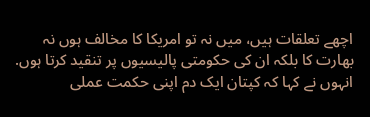اچھے تعلقات ہیں، میں نہ تو امریکا کا مخالف ہوں نہ بھارت کا بلکہ ان کی حکومتی پالیسیوں پر تنقید کرتا ہوں. انہوں نے کہا کہ کپتان ایک دم اپنی حکمت عملی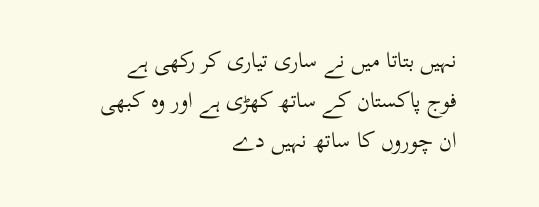نہیں بتاتا میں نے ساری تیاری کر رکھی ہے فوج پاکستان کے ساتھ کھڑی ہے اور وہ کبھی ان چوروں کا ساتھ نہیں دے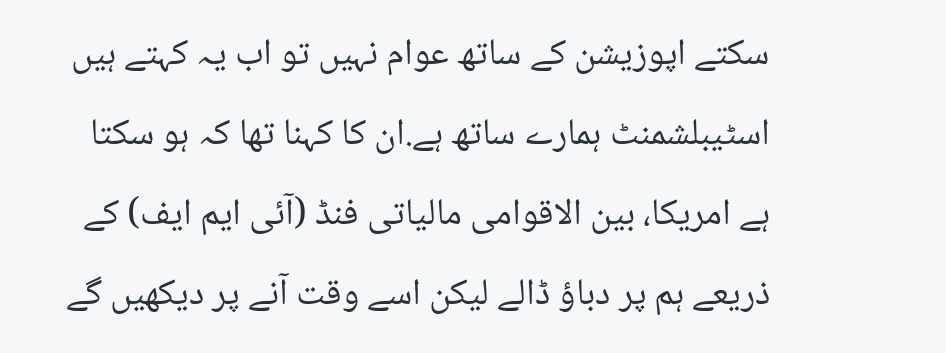سکتے اپوزیشن کے ساتھ عوام نہیں تو اب یہ کہتے ہیں اسٹیبلشمنٹ ہمارے ساتھ ہے.ان کا کہنا تھا کہ ہو سکتا ہے امریکا، بین الاقوامی مالیاتی فنڈ (آئی ایم ایف) کے ذریعے ہم پر دباؤ ڈالے لیکن اسے وقت آنے پر دیکھیں گے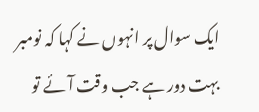ایک سوال پر انہوں نے کہا کہ نومبر بہت دور ہے جب وقت آئے تو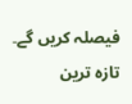فیصلہ کریں گے۔
تازہ ترین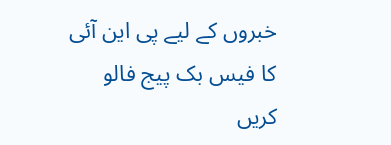خبروں کے لیے پی این آئی کا فیس بک پیج فالو کریں